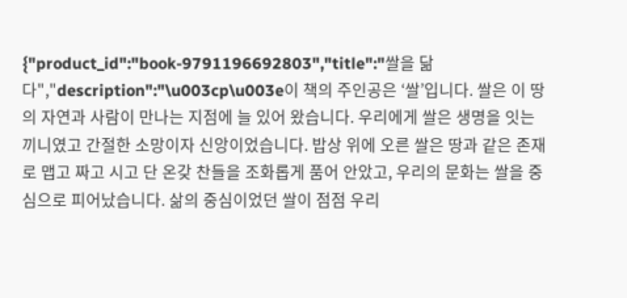{"product_id":"book-9791196692803","title":"쌀을 닮다","description":"\u003cp\u003e이 책의 주인공은 ‘쌀’입니다. 쌀은 이 땅의 자연과 사람이 만나는 지점에 늘 있어 왔습니다. 우리에게 쌀은 생명을 잇는 끼니였고 간절한 소망이자 신앙이었습니다. 밥상 위에 오른 쌀은 땅과 같은 존재로 맵고 짜고 시고 단 온갖 찬들을 조화롭게 품어 안았고, 우리의 문화는 쌀을 중심으로 피어났습니다. 삶의 중심이었던 쌀이 점점 우리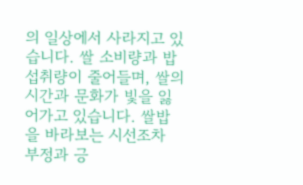의 일상에서 사라지고 있습니다. 쌀 소비량과 밥 섭취량이 줄어들며, 쌀의 시간과 문화가 빛을 잃어가고 있습니다. 쌀밥을 바라보는 시선조차 부정과 긍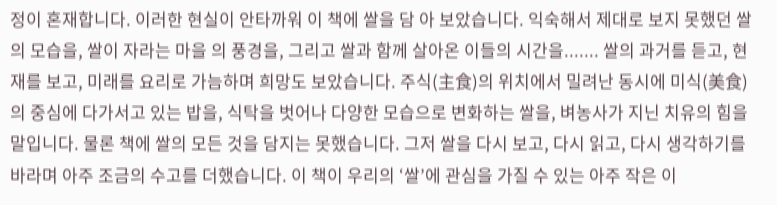정이 혼재합니다. 이러한 현실이 안타까워 이 책에 쌀을 담 아 보았습니다. 익숙해서 제대로 보지 못했던 쌀의 모습을, 쌀이 자라는 마을 의 풍경을, 그리고 쌀과 함께 살아온 이들의 시간을....... 쌀의 과거를 듣고, 현 재를 보고, 미래를 요리로 가늠하며 희망도 보았습니다. 주식(主食)의 위치에서 밀려난 동시에 미식(美食)의 중심에 다가서고 있는 밥을, 식탁을 벗어나 다양한 모습으로 변화하는 쌀을, 벼농사가 지닌 치유의 힘을 말입니다. 물론 책에 쌀의 모든 것을 담지는 못했습니다. 그저 쌀을 다시 보고, 다시 읽고, 다시 생각하기를 바라며 아주 조금의 수고를 더했습니다. 이 책이 우리의 ‘쌀’에 관심을 가질 수 있는 아주 작은 이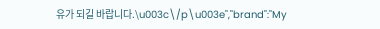유가 되길 바랍니다.\u003c\/p\u003e","brand":"My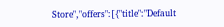Store","offers":[{"title":"Default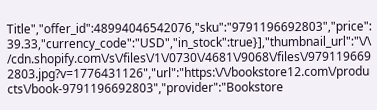Title","offer_id":48994046542076,"sku":"9791196692803","price":39.33,"currency_code":"USD","in_stock":true}],"thumbnail_url":"\/\/cdn.shopify.com\/s\/files\/1\/0730\/4681\/9068\/files\/9791196692803.jpg?v=1776431126","url":"https:\/\/bookstore12.com\/products\/book-9791196692803","provider":"Bookstore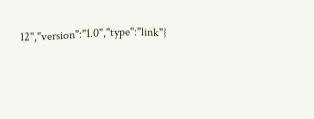12","version":"1.0","type":"link"}